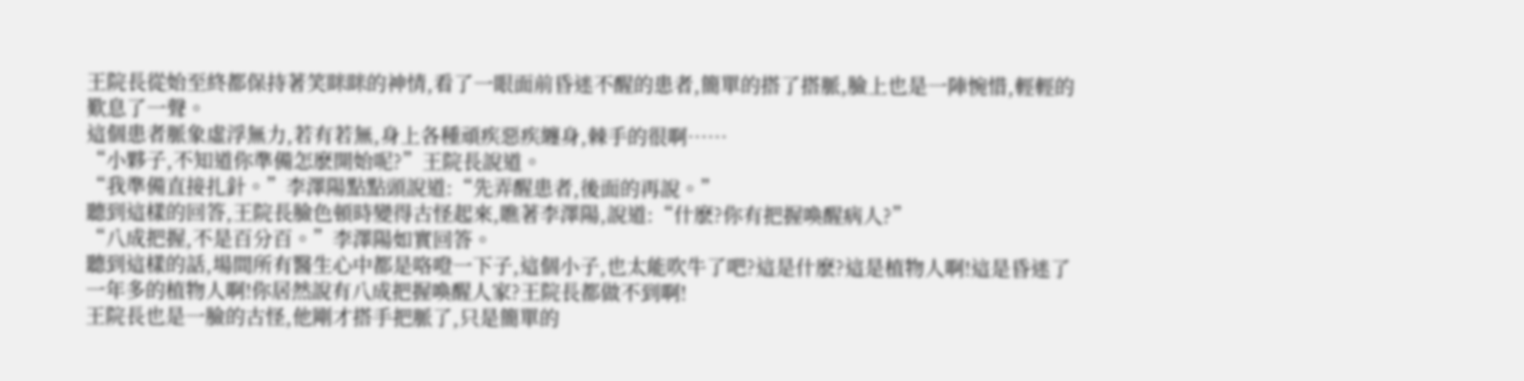王院長從始至終都保持著笑眯眯的神情,看了一眼面前昏迷不醒的患者,簡單的搭了搭脈,臉上也是一陣惋惜,輕輕的歎息了一聲。
這個患者脈象虛浮無力,若有若無,身上各種頑疾惡疾纏身,棘手的很啊……
“小夥子,不知道你準備怎麽開始呢?”王院長說道。
“我準備直接扎針。”李澤陽點點頭說道:“先弄醒患者,後面的再說。”
聽到這樣的回答,王院長臉色頓時變得古怪起來,瞧著李澤陽,說道:“什麽?你有把握喚醒病人?”
“八成把握,不是百分百。”李澤陽如實回答。
聽到這樣的話,場間所有醫生心中都是咯噔一下子,這個小子,也太能吹牛了吧?這是什麽?這是植物人啊!這是昏迷了一年多的植物人啊!你居然說有八成把握喚醒人家?王院長都做不到啊!
王院長也是一臉的古怪,他剛才搭手把脈了,只是簡單的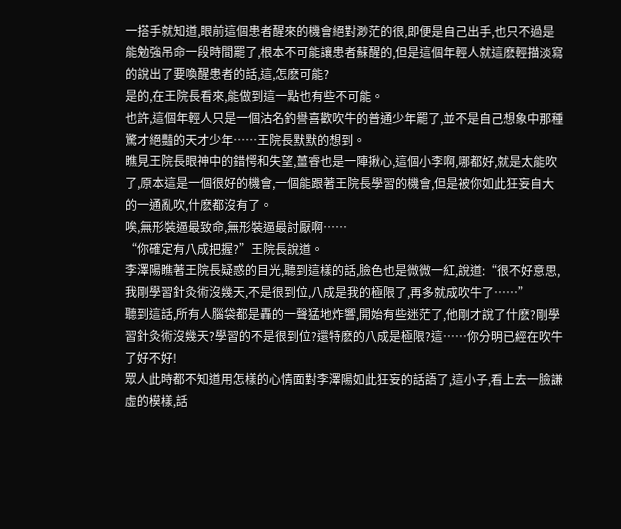一搭手就知道,眼前這個患者醒來的機會絕對渺茫的很,即便是自己出手,也只不過是能勉強吊命一段時間罷了,根本不可能讓患者蘇醒的,但是這個年輕人就這麽輕描淡寫的說出了要喚醒患者的話,這,怎麽可能?
是的,在王院長看來,能做到這一點也有些不可能。
也許,這個年輕人只是一個沽名釣譽喜歡吹牛的普通少年罷了,並不是自己想象中那種驚才絕豔的天才少年……王院長默默的想到。
瞧見王院長眼神中的錯愕和失望,薑睿也是一陣揪心,這個小李啊,哪都好,就是太能吹了,原本這是一個很好的機會,一個能跟著王院長學習的機會,但是被你如此狂妄自大的一通亂吹,什麽都沒有了。
唉,無形裝逼最致命,無形裝逼最討厭啊……
“你確定有八成把握?”王院長說道。
李澤陽瞧著王院長疑惑的目光,聽到這樣的話,臉色也是微微一紅,說道:“很不好意思,我剛學習針灸術沒幾天,不是很到位,八成是我的極限了,再多就成吹牛了……”
聽到這話,所有人腦袋都是轟的一聲猛地炸響,開始有些迷茫了,他剛才說了什麽?剛學習針灸術沒幾天?學習的不是很到位?還特麽的八成是極限?這……你分明已經在吹牛了好不好!
眾人此時都不知道用怎樣的心情面對李澤陽如此狂妄的話語了,這小子,看上去一臉謙虛的模樣,話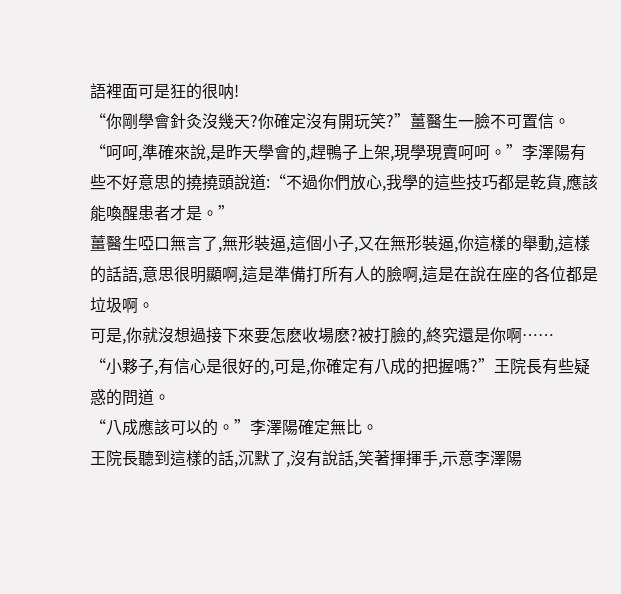語裡面可是狂的很呐!
“你剛學會針灸沒幾天?你確定沒有開玩笑?”薑醫生一臉不可置信。
“呵呵,準確來說,是昨天學會的,趕鴨子上架,現學現賣呵呵。”李澤陽有些不好意思的撓撓頭說道:“不過你們放心,我學的這些技巧都是乾貨,應該能喚醒患者才是。”
薑醫生啞口無言了,無形裝逼,這個小子,又在無形裝逼,你這樣的舉動,這樣的話語,意思很明顯啊,這是準備打所有人的臉啊,這是在說在座的各位都是垃圾啊。
可是,你就沒想過接下來要怎麽收場麽?被打臉的,終究還是你啊……
“小夥子,有信心是很好的,可是,你確定有八成的把握嗎?”王院長有些疑惑的問道。
“八成應該可以的。”李澤陽確定無比。
王院長聽到這樣的話,沉默了,沒有說話,笑著揮揮手,示意李澤陽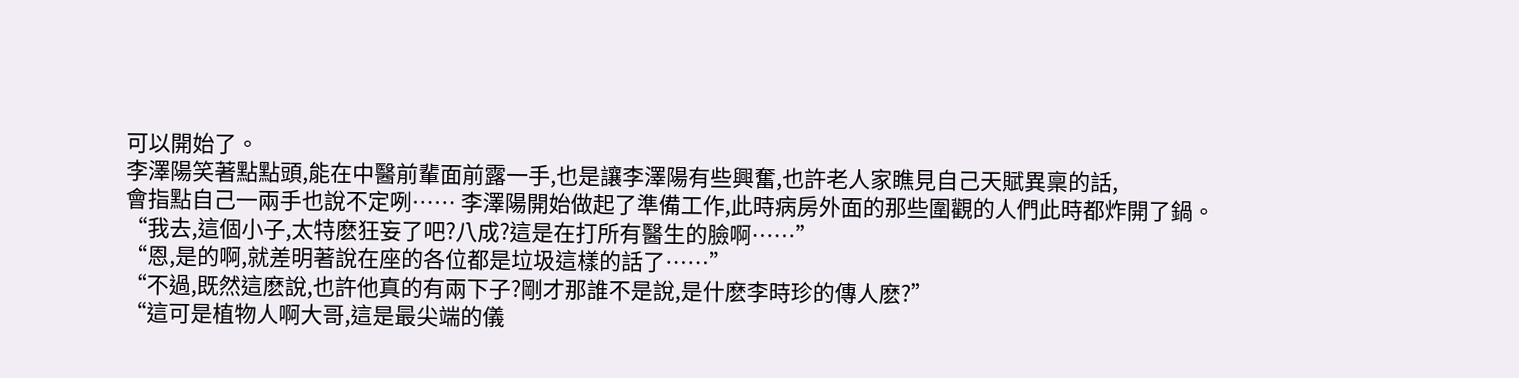可以開始了。
李澤陽笑著點點頭,能在中醫前輩面前露一手,也是讓李澤陽有些興奮,也許老人家瞧見自己天賦異稟的話,
會指點自己一兩手也說不定咧…… 李澤陽開始做起了準備工作,此時病房外面的那些圍觀的人們此時都炸開了鍋。
“我去,這個小子,太特麽狂妄了吧?八成?這是在打所有醫生的臉啊……”
“恩,是的啊,就差明著說在座的各位都是垃圾這樣的話了……”
“不過,既然這麽說,也許他真的有兩下子?剛才那誰不是說,是什麽李時珍的傳人麽?”
“這可是植物人啊大哥,這是最尖端的儀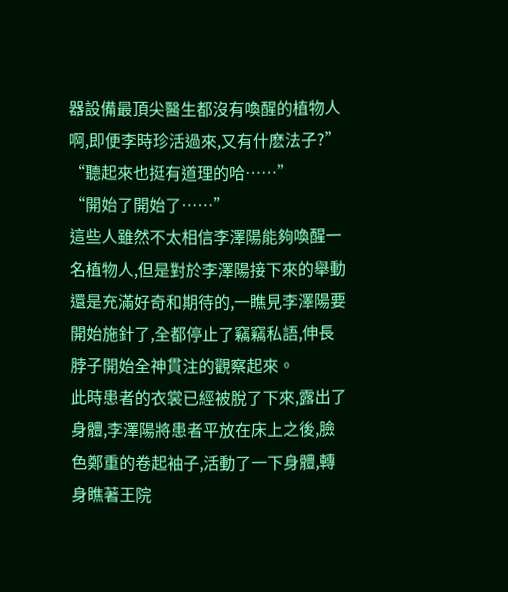器設備最頂尖醫生都沒有喚醒的植物人啊,即便李時珍活過來,又有什麽法子?”
“聽起來也挺有道理的哈……”
“開始了開始了……”
這些人雖然不太相信李澤陽能夠喚醒一名植物人,但是對於李澤陽接下來的舉動還是充滿好奇和期待的,一瞧見李澤陽要開始施針了,全都停止了竊竊私語,伸長脖子開始全神貫注的觀察起來。
此時患者的衣裳已經被脫了下來,露出了身體,李澤陽將患者平放在床上之後,臉色鄭重的卷起袖子,活動了一下身體,轉身瞧著王院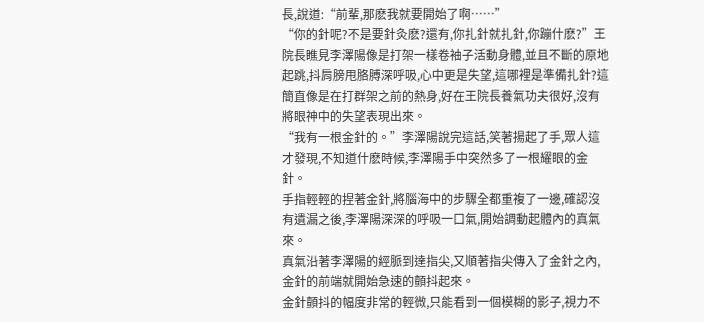長,說道:“前輩,那麽我就要開始了啊……”
“你的針呢?不是要針灸麽?還有,你扎針就扎針,你蹦什麽?”王院長瞧見李澤陽像是打架一樣卷袖子活動身體,並且不斷的原地起跳,抖肩膀甩胳膊深呼吸,心中更是失望,這哪裡是準備扎針?這簡直像是在打群架之前的熱身,好在王院長養氣功夫很好,沒有將眼神中的失望表現出來。
“我有一根金針的。”李澤陽說完這話,笑著揚起了手,眾人這才發現,不知道什麽時候,李澤陽手中突然多了一根耀眼的金針。
手指輕輕的捏著金針,將腦海中的步驟全都重複了一邊,確認沒有遺漏之後,李澤陽深深的呼吸一口氣,開始調動起體內的真氣來。
真氣沿著李澤陽的經脈到達指尖,又順著指尖傳入了金針之內,金針的前端就開始急速的顫抖起來。
金針顫抖的幅度非常的輕微,只能看到一個模糊的影子,視力不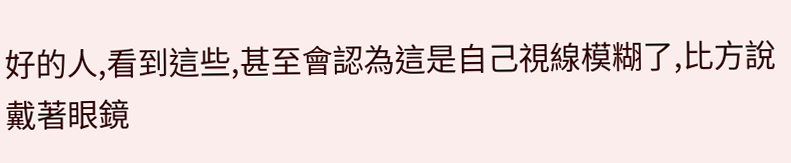好的人,看到這些,甚至會認為這是自己視線模糊了,比方說戴著眼鏡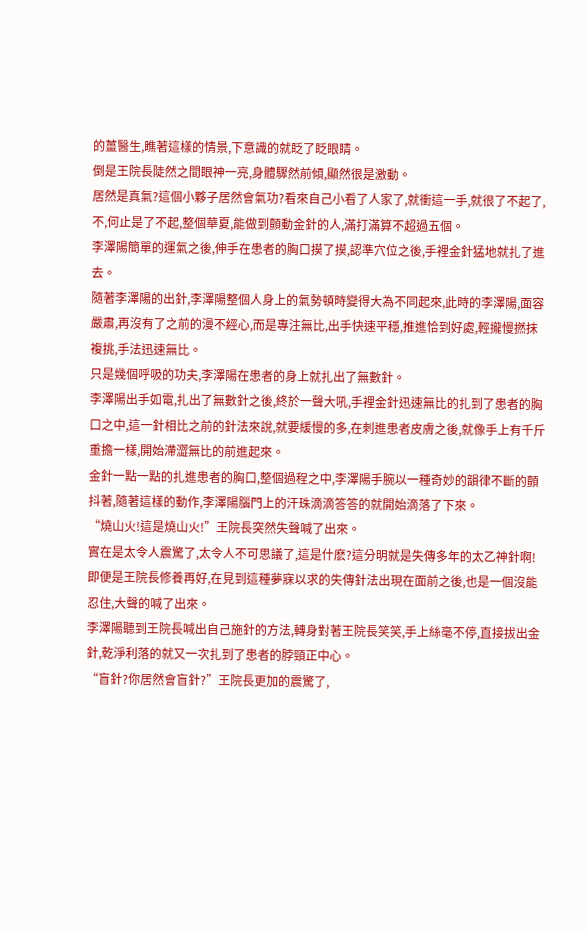的薑醫生,瞧著這樣的情景,下意識的就眨了眨眼睛。
倒是王院長陡然之間眼神一亮,身體驟然前傾,顯然很是激動。
居然是真氣?這個小夥子居然會氣功?看來自己小看了人家了,就衝這一手,就很了不起了,不,何止是了不起,整個華夏,能做到顫動金針的人,滿打滿算不超過五個。
李澤陽簡單的運氣之後,伸手在患者的胸口摸了摸,認準穴位之後,手裡金針猛地就扎了進去。
隨著李澤陽的出針,李澤陽整個人身上的氣勢頓時變得大為不同起來,此時的李澤陽,面容嚴肅,再沒有了之前的漫不經心,而是專注無比,出手快速平穩,推進恰到好處,輕攏慢撚抹複挑,手法迅速無比。
只是幾個呼吸的功夫,李澤陽在患者的身上就扎出了無數針。
李澤陽出手如電,扎出了無數針之後,終於一聲大吼,手裡金針迅速無比的扎到了患者的胸口之中,這一針相比之前的針法來說,就要緩慢的多,在刺進患者皮膚之後,就像手上有千斤重擔一樣,開始滯澀無比的前進起來。
金針一點一點的扎進患者的胸口,整個過程之中,李澤陽手腕以一種奇妙的韻律不斷的顫抖著,隨著這樣的動作,李澤陽腦門上的汗珠滴滴答答的就開始滴落了下來。
“燒山火!這是燒山火!”王院長突然失聲喊了出來。
實在是太令人震驚了,太令人不可思議了,這是什麽?這分明就是失傳多年的太乙神針啊!即便是王院長修養再好,在見到這種夢寐以求的失傳針法出現在面前之後,也是一個沒能忍住,大聲的喊了出來。
李澤陽聽到王院長喊出自己施針的方法,轉身對著王院長笑笑,手上絲毫不停,直接拔出金針,乾淨利落的就又一次扎到了患者的脖頸正中心。
“盲針?你居然會盲針?”王院長更加的震驚了,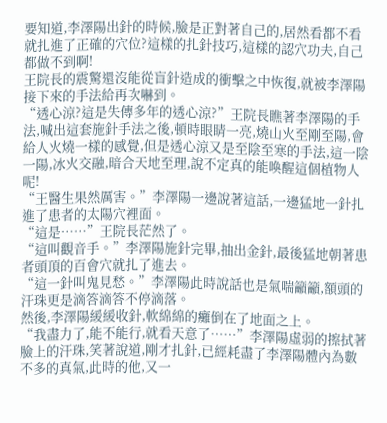要知道,李澤陽出針的時候,臉是正對著自己的,居然看都不看就扎進了正確的穴位?這樣的扎針技巧,這樣的認穴功夫,自己都做不到啊!
王院長的震驚還沒能從盲針造成的衝擊之中恢復,就被李澤陽接下來的手法給再次嚇到。
“透心涼?這是失傳多年的透心涼?”王院長瞧著李澤陽的手法,喊出這套施針手法之後,頓時眼睛一亮,燒山火至剛至陽,會給人火燒一樣的感覺,但是透心涼又是至陰至寒的手法,這一陰一陽,冰火交融,暗合天地至理,說不定真的能喚醒這個植物人呢!
“王醫生果然厲害。”李澤陽一邊說著這話,一邊猛地一針扎進了患者的太陽穴裡面。
“這是……”王院長茫然了。
“這叫觀音手。”李澤陽施針完畢,抽出金針,最後猛地朝著患者頭頂的百會穴就扎了進去。
“這一針叫鬼見愁。”李澤陽此時說話也是氣喘籲籲,額頭的汗珠更是滴答滴答不停滴落。
然後,李澤陽緩緩收針,軟綿綿的癱倒在了地面之上。
“我盡力了,能不能行,就看天意了……”李澤陽虛弱的擦拭著臉上的汗珠,笑著說道,剛才扎針,已經耗盡了李澤陽體內為數不多的真氣,此時的他,又一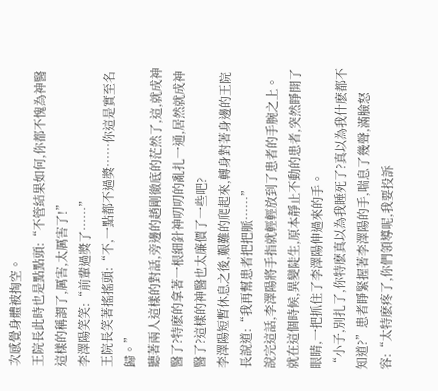次感覺身體被掏空。
王院長此時也是點點頭:“不管結果如何,你都不愧為神醫這樣的稱謂了,厲害,太厲害了!”
李澤陽笑笑:“前輩過獎了……”
王院長笑著搖搖頭:“不,一點都不過獎……你這是實至名歸。”
聽著兩人這樣的對話,旁邊的趙剛徹底的茫然了,這,就成神醫了?特麽的拿著一根細針神叨叨的亂扎一通,居然就成神醫了?這樣的神醫也太廉價了一些吧?
李澤陽短暫休息之後,艱難的爬起來,轉身對著身邊的王院長說道:“我再幫患者把把脈……”
說完這話,李澤陽將手指就輕輕放到了患者的手腕之上。
就在這個時候,異變陡生,原本靜止不動的患者,突然睜開了眼睛,一把抓住了李澤陽伸過來的手。
“小子,別扎了,你特麽真以為我睡死了?真以為我什麽都不知道?”患者睜緊握著李澤陽的手,喘息了幾聲,滿臉怒容:“太特麽疼了,你們領導呢,我要投訴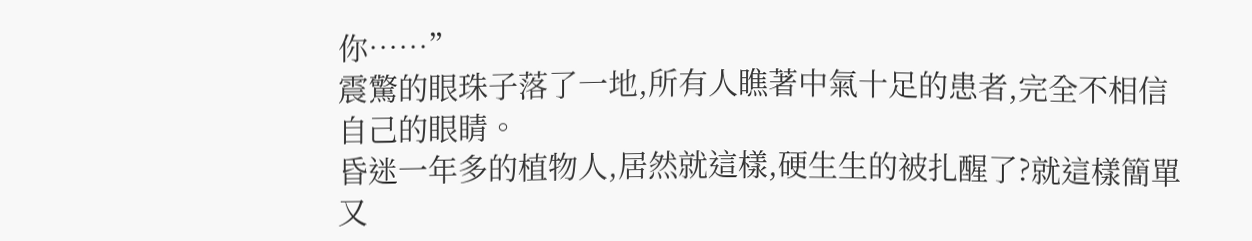你……”
震驚的眼珠子落了一地,所有人瞧著中氣十足的患者,完全不相信自己的眼睛。
昏迷一年多的植物人,居然就這樣,硬生生的被扎醒了?就這樣簡單又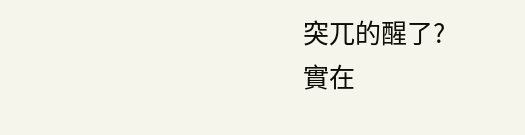突兀的醒了?
實在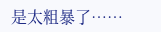是太粗暴了……